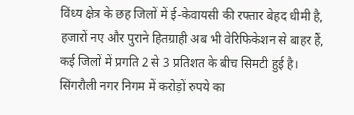विंध्य क्षेत्र के छह जिलों में ई-केवायसी की रफ्तार बेहद धीमी है, हजारों नए और पुराने हितग्राही अब भी वेरिफिकेशन से बाहर हैं, कई जिलों में प्रगति 2 से 3 प्रतिशत के बीच सिमटी हुई है।
सिंगरौली नगर निगम में करोड़ों रुपये का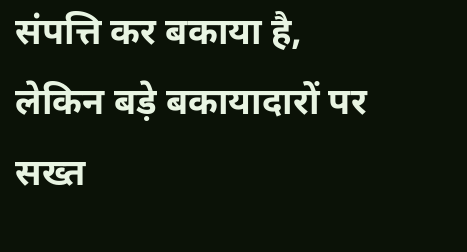संपत्ति कर बकाया है, लेकिन बड़े बकायादारों पर सख्त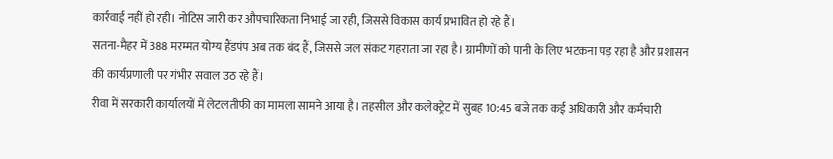कार्रवाई नहीं हो रही। नोटिस जारी कर औपचारिकता निभाई जा रही, जिससे विकास कार्य प्रभावित हो रहे हैं।
सतना-मैहर में 388 मरम्मत योग्य हैंडपंप अब तक बंद हैं, जिससे जल संकट गहराता जा रहा है। ग्रामीणों को पानी के लिए भटकना पड़ रहा है और प्रशासन की कार्यप्रणाली पर गंभीर सवाल उठ रहे हैं।
रीवा में सरकारी कार्यालयों में लेटलतीफी का मामला सामने आया है। तहसील और कलेक्ट्रेट में सुबह 10:45 बजे तक कई अधिकारी और कर्मचारी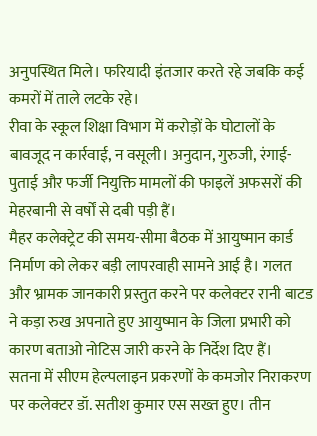अनुपस्थित मिले। फरियादी इंतजार करते रहे जबकि कई कमरों में ताले लटके रहे।
रीवा के स्कूल शिक्षा विभाग में करोड़ों के घोटालों के बावजूद न कार्रवाई, न वसूली। अनुदान, गुरुजी, रंगाई-पुताई और फर्जी नियुक्ति मामलों की फाइलें अफसरों की मेहरबानी से वर्षों से दबी पड़ी हैं।
मैहर कलेक्ट्रेट की समय-सीमा बैठक में आयुष्मान कार्ड निर्माण को लेकर बड़ी लापरवाही सामने आई है। गलत और भ्रामक जानकारी प्रस्तुत करने पर कलेक्टर रानी बाटड ने कड़ा रुख अपनाते हुए आयुष्मान के जिला प्रभारी को कारण बताओ नोटिस जारी करने के निर्देश दिए हैं।
सतना में सीएम हेल्पलाइन प्रकरणों के कमजोर निराकरण पर कलेक्टर डॉ. सतीश कुमार एस सख्त हुए। तीन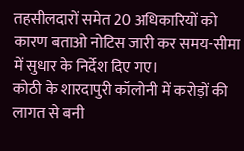तहसीलदारों समेत 20 अधिकारियों को कारण बताओ नोटिस जारी कर समय-सीमा में सुधार के निर्देश दिए गए।
कोठी के शारदापुरी कॉलोनी में करोड़ों की लागत से बनी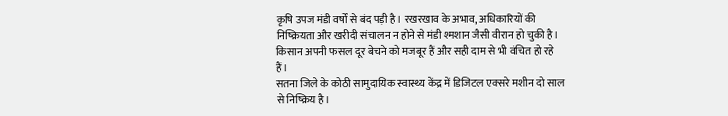कृषि उपज मंडी वर्षों से बंद पड़ी है। रखरखाव के अभाव, अधिकारियों की निष्क्रियता और खरीदी संचालन न होने से मंडी श्मशान जैसी वीरान हो चुकी है। किसान अपनी फसल दूर बेचने को मजबूर हैं और सही दाम से भी वंचित हो रहे हैं।
सतना जिले के कोठी सामुदायिक स्वास्थ्य केंद्र में डिजिटल एक्सरे मशीन दो साल से निष्क्रिय है।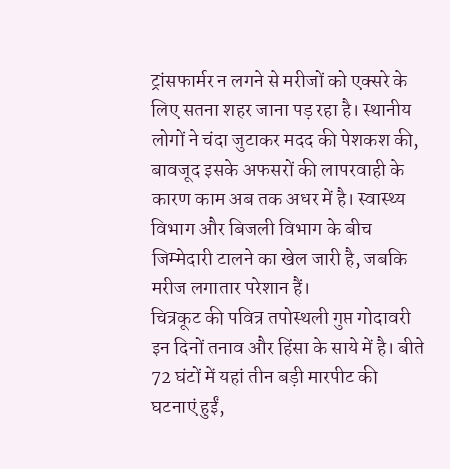ट्रांसफार्मर न लगने से मरीजों को एक्सरे के लिए सतना शहर जाना पड़ रहा है। स्थानीय लोगों ने चंदा जुटाकर मदद की पेशकश की, बावजूद इसके अफसरों की लापरवाही के कारण काम अब तक अधर में है। स्वास्थ्य विभाग और बिजली विभाग के बीच जिम्मेदारी टालने का खेल जारी है, जबकि मरीज लगातार परेशान हैं।
चित्रकूट की पवित्र तपोस्थली गुप्त गोदावरी इन दिनों तनाव और हिंसा के साये में है। बीते 72 घंटों में यहां तीन बड़ी मारपीट की घटनाएं हुईं,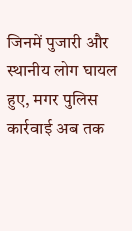जिनमें पुजारी और स्थानीय लोग घायल हुए, मगर पुलिस कार्रवाई अब तक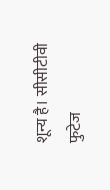शून्य है। सीसीटीवी फुटेज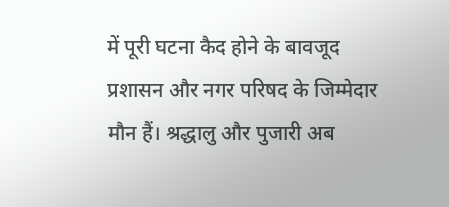में पूरी घटना कैद होने के बावजूद प्रशासन और नगर परिषद के जिम्मेदार मौन हैं। श्रद्धालु और पुजारी अब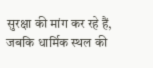सुरक्षा की मांग कर रहे हैं, जबकि धार्मिक स्थल की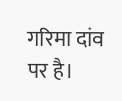गरिमा दांव पर है।